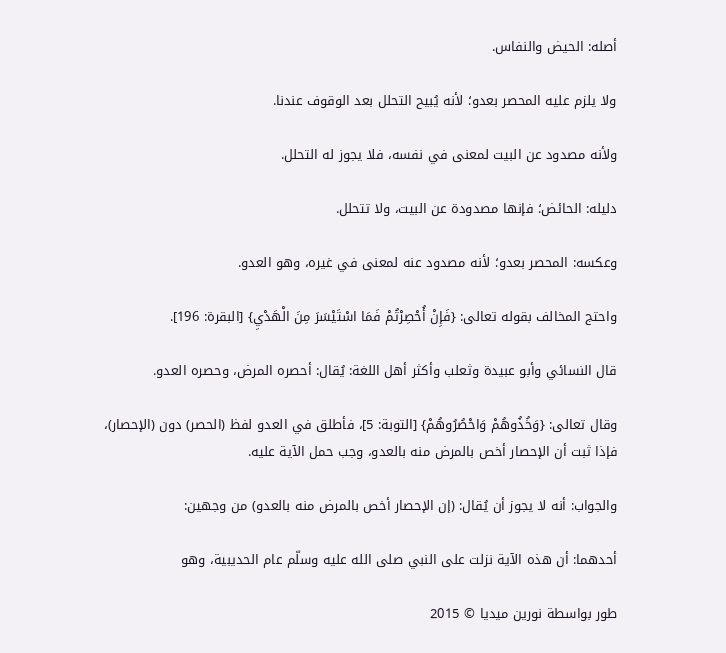أصله: الحيض والنفاس.

ولا يلزم عليه المحصر بعدو؛ لأنه يُبيح التحلل بعد الوقوف عندنا.

ولأنه مصدود عن البيت لمعنى في نفسه، فلا يجوز له التحلل.

دليله: الحائض؛ فإنها مصدودة عن البيت، ولا تتحلل.

وعكسه: المحصر بعدو؛ لأنه مصدود عنه لمعنى في غيره، وهو العدو.

واحتج المخالف بقوله تعالى: {فَإِنْ أُحْصِرْتُمْ فَمَا اسْتَيْسَرَ مِنَ الْهَدْيِ} [البقرة: 196].

قال النسائي وأبو عبيدة وثعلب وأكثر أهل اللغة: يُقال: أحصره المرض، وحصره العدو.

وقال تعالى: {وَخُذُوهُمْ وَاحْصُرُوهُمْ} [التوبة: 5]، فأطلق في العدو لفظ (الحصر) دون (الإحصار)، فإذا ثبت أن الإحصار أخص بالمرض منه بالعدو، وجب حمل الآية عليه.

والجواب: أنه لا يجوز أن يُقال: (إن الإحصار أخص بالمرض منه بالعدو) من وجهين:

أحدهما: أن هذه الآية نزلت على النبي صلى الله عليه وسلّم عام الحديبية، وهو

طور بواسطة نورين ميديا © 2015